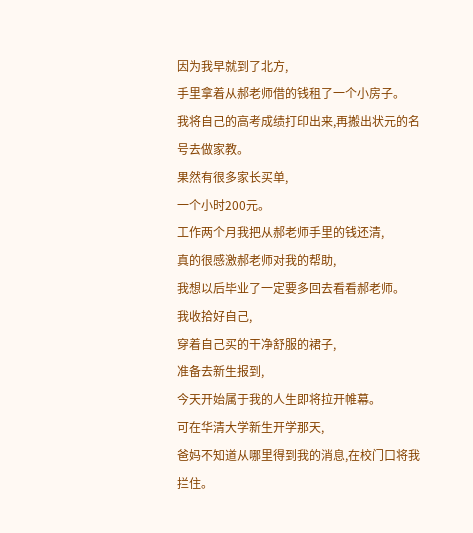因为我早就到了北方,
手里拿着从郝老师借的钱租了一个小房子。
我将自己的高考成绩打印出来,再搬出状元的名号去做家教。
果然有很多家长买单,
一个小时200元。
工作两个月我把从郝老师手里的钱还清,
真的很感激郝老师对我的帮助,
我想以后毕业了一定要多回去看看郝老师。
我收拾好自己,
穿着自己买的干净舒服的裙子,
准备去新生报到,
今天开始属于我的人生即将拉开帷幕。
可在华清大学新生开学那天,
爸妈不知道从哪里得到我的消息,在校门口将我拦住。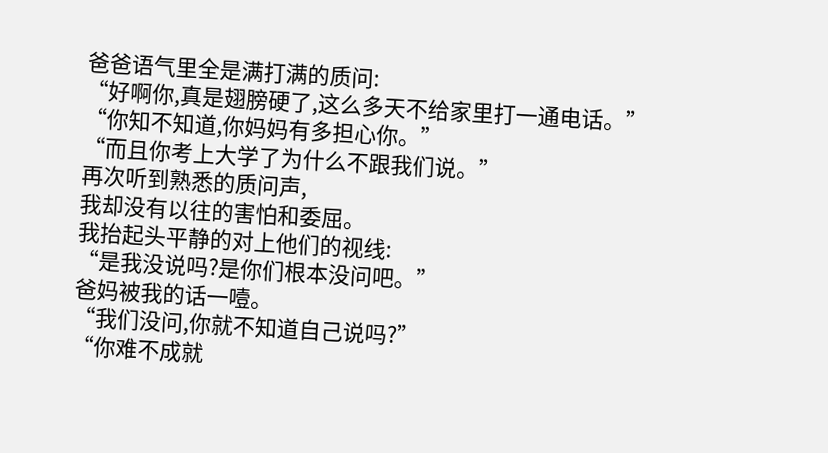爸爸语气里全是满打满的质问:
“好啊你,真是翅膀硬了,这么多天不给家里打一通电话。”
“你知不知道,你妈妈有多担心你。”
“而且你考上大学了为什么不跟我们说。”
再次听到熟悉的质问声,
我却没有以往的害怕和委屈。
我抬起头平静的对上他们的视线:
“是我没说吗?是你们根本没问吧。”
爸妈被我的话一噎。
“我们没问,你就不知道自己说吗?”
“你难不成就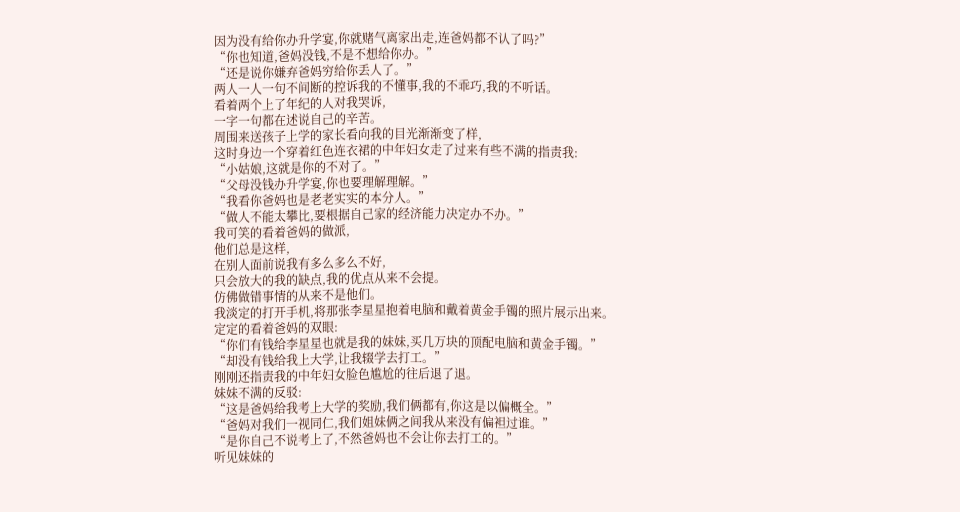因为没有给你办升学宴,你就赌气离家出走,连爸妈都不认了吗?”
“你也知道,爸妈没钱,不是不想给你办。”
“还是说你嫌弃爸妈穷给你丢人了。”
两人一人一句不间断的控诉我的不懂事,我的不乖巧,我的不听话。
看着两个上了年纪的人对我哭诉,
一字一句都在述说自己的辛苦。
周围来送孩子上学的家长看向我的目光渐渐变了样,
这时身边一个穿着红色连衣裙的中年妇女走了过来有些不满的指责我:
“小姑娘,这就是你的不对了。”
“父母没钱办升学宴,你也要理解理解。”
“我看你爸妈也是老老实实的本分人。”
“做人不能太攀比,要根据自己家的经济能力决定办不办。”
我可笑的看着爸妈的做派,
他们总是这样,
在别人面前说我有多么多么不好,
只会放大的我的缺点,我的优点从来不会提。
仿佛做错事情的从来不是他们。
我淡定的打开手机,将那张李星星抱着电脑和戴着黄金手镯的照片展示出来。
定定的看着爸妈的双眼:
“你们有钱给李星星也就是我的妹妹,买几万块的顶配电脑和黄金手镯。”
“却没有钱给我上大学,让我辍学去打工。”
刚刚还指责我的中年妇女脸色尴尬的往后退了退。
妹妹不满的反驳:
“这是爸妈给我考上大学的奖励,我们俩都有,你这是以偏概全。”
“爸妈对我们一视同仁,我们姐妹俩之间我从来没有偏袒过谁。”
“是你自己不说考上了,不然爸妈也不会让你去打工的。”
听见妹妹的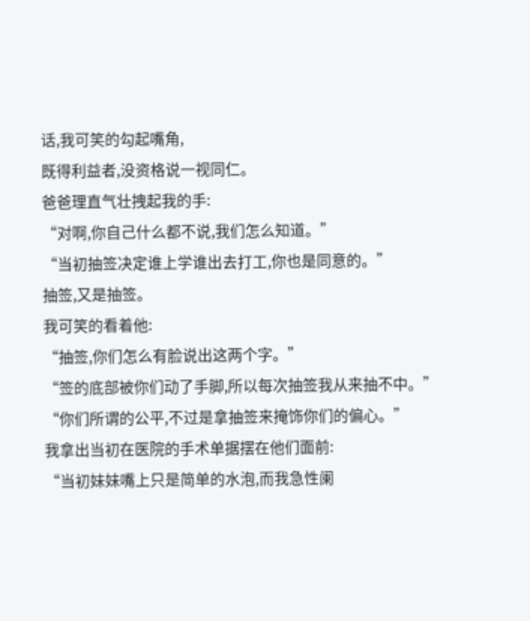话,我可笑的勾起嘴角,
既得利益者,没资格说一视同仁。
爸爸理直气壮拽起我的手:
“对啊,你自己什么都不说,我们怎么知道。”
“当初抽签决定谁上学谁出去打工,你也是同意的。”
抽签,又是抽签。
我可笑的看着他:
“抽签,你们怎么有脸说出这两个字。”
“签的底部被你们动了手脚,所以每次抽签我从来抽不中。”
“你们所谓的公平,不过是拿抽签来掩饰你们的偏心。”
我拿出当初在医院的手术单据摆在他们面前:
“当初妹妹嘴上只是简单的水泡,而我急性阑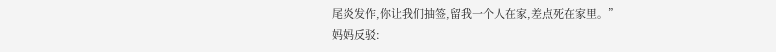尾炎发作,你让我们抽签,留我一个人在家,差点死在家里。”
妈妈反驳: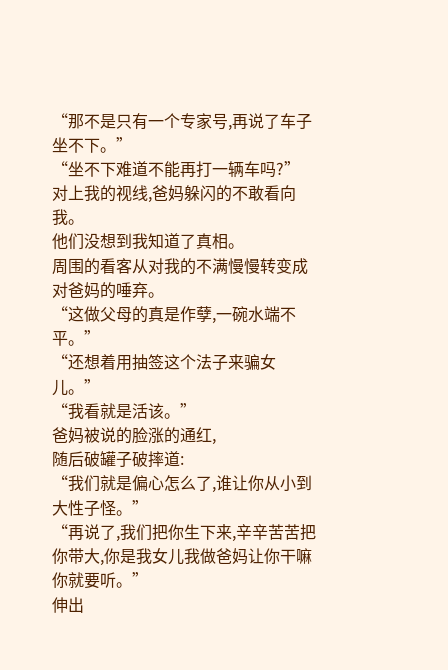“那不是只有一个专家号,再说了车子坐不下。”
“坐不下难道不能再打一辆车吗?”
对上我的视线,爸妈躲闪的不敢看向我。
他们没想到我知道了真相。
周围的看客从对我的不满慢慢转变成对爸妈的唾弃。
“这做父母的真是作孽,一碗水端不平。”
“还想着用抽签这个法子来骗女儿。”
“我看就是活该。”
爸妈被说的脸涨的通红,
随后破罐子破摔道:
“我们就是偏心怎么了,谁让你从小到大性子怪。”
“再说了,我们把你生下来,辛辛苦苦把你带大,你是我女儿我做爸妈让你干嘛你就要听。”
伸出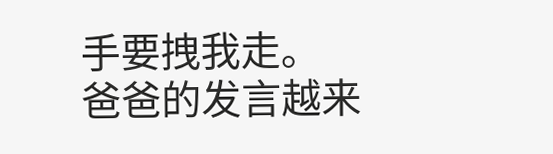手要拽我走。
爸爸的发言越来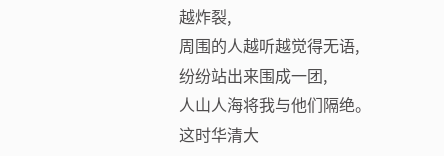越炸裂,
周围的人越听越觉得无语,
纷纷站出来围成一团,
人山人海将我与他们隔绝。
这时华清大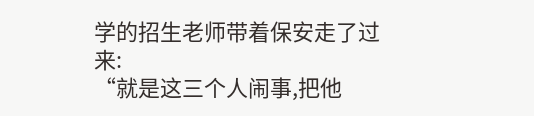学的招生老师带着保安走了过来:
“就是这三个人闹事,把他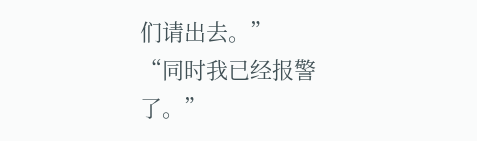们请出去。”
“同时我已经报警了。”